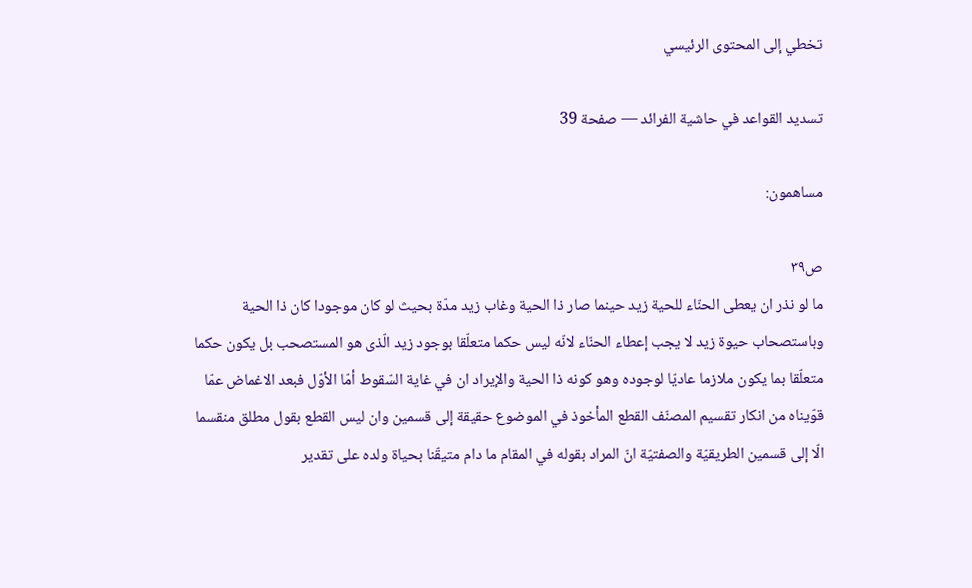تخطي إلى المحتوى الرئيسي

تسديد القواعد في حاشية الفرائد — صفحة 39

مساهمون:

ص٣٩
ما لو نذر ان يعطى الحنّاء للحية زيد حينما صار ذا الحية وغاب زيد مدّة بحيث لو كان موجودا كان ذا الحية وباستصحاب حيوة زيد لا يجب إعطاء الحنّاء لانّه ليس حكما متعلّقا بوجود زيد الّذى هو المستصحب بل يكون حكما متعلّقا بما يكون ملازما عاديّا لوجوده وهو كونه ذا الحية والإيراد ان في غاية السّقوط أمّا الأوّل فبعد الاغماض عمّا قوّيناه من انكار تقسيم المصنّف القطع المأخوذ في الموضوع حقيقة إلى قسمين وان ليس القطع بقول مطلق منقسما الّا إلى قسمين الطريقيّة والصفتيّة انّ المراد بقوله في المقام ما دام متيقّنا بحياة ولده على تقدير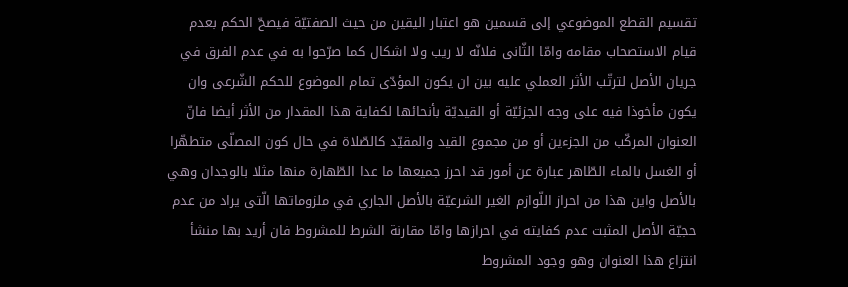تقسيم القطع الموضوعي إلى قسمين هو اعتبار اليقين من حيث الصفتيّة فيصحّ الحكم بعدم قيام الاستصحاب مقامه وامّا الثّانى فلانّه لا ريب ولا اشكال كما صرّحوا به في عدم الفرق في جريان الأصل لترتّب الأثر العملي عليه بين ان يكون المؤدّى تمام الموضوع للحكم الشّرعى وان يكون مأخوذا فيه على وجه الجزئيّة أو القيديّة بأنحائها لكفاية هذا المقدار من الأثر أيضا فانّ العنوان المركّب من الجزءين أو من مجموع القيد والمقيّد كالصّلاة في حال كون المصلّى متطهّرا أو الغسل بالماء الطّاهر عبارة عن أمور قد احرز جميعها ما عدا الطّهارة منها مثلا بالوجدان وهي بالأصل واين هذا من احراز اللّوازم الغير الشرعيّة بالأصل الجاري في ملزوماتها الّتى يراد من عدم حجيّة الأصل المثبت عدم كفايته في احرازها وامّا مقارنة الشرط للمشروط فان أريد بها منشأ انتزاع هذا العنوان وهو وجود المشروط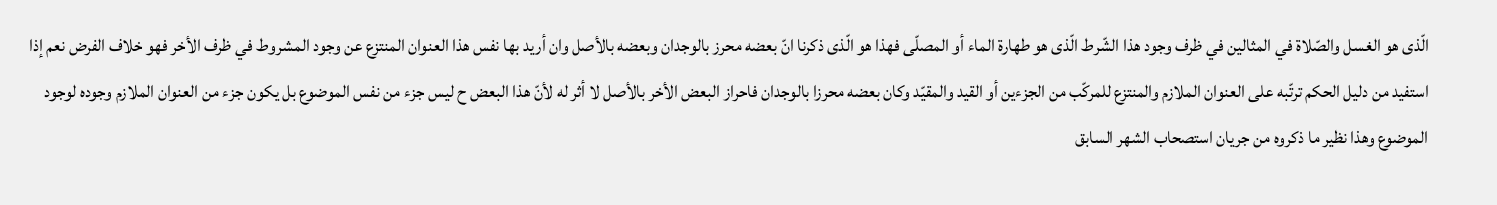الّذى هو الغسل والصّلاة في المثالين في ظرف وجود هذا الشّرط الّذى هو طهارة الماء أو المصلّى فهذا هو الّذى ذكرنا انّ بعضه محرز بالوجدان وبعضه بالأصل وان أريد بها نفس هذا العنوان المنتزع عن وجود المشروط في ظرف الأخر فهو خلاف الفرض نعم إذا استفيد من دليل الحكم ترتّبه على العنوان الملازم والمنتزع للمركّب من الجزءين أو القيد والمقيّد وكان بعضه محرزا بالوجدان فاحراز البعض الأخر بالأصل لا أثر له لأنّ هذا البعض ح ليس جزء من نفس الموضوع بل يكون جزء من العنوان الملازم وجوده لوجود الموضوع وهذا نظير ما ذكروه من جريان استصحاب الشهر السابق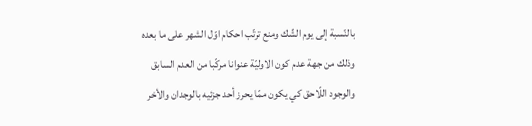بالنّسبة إلى يوم الشّك ومنع ترتّب احكام اوّل الشهر على ما بعده وذلك من جهة عدم كون الاوليّة عنوانا مركّبا من العدم السابق والوجود اللّاحق كي يكون ممّا يحرز أحد جزئيه بالوجدان والأخر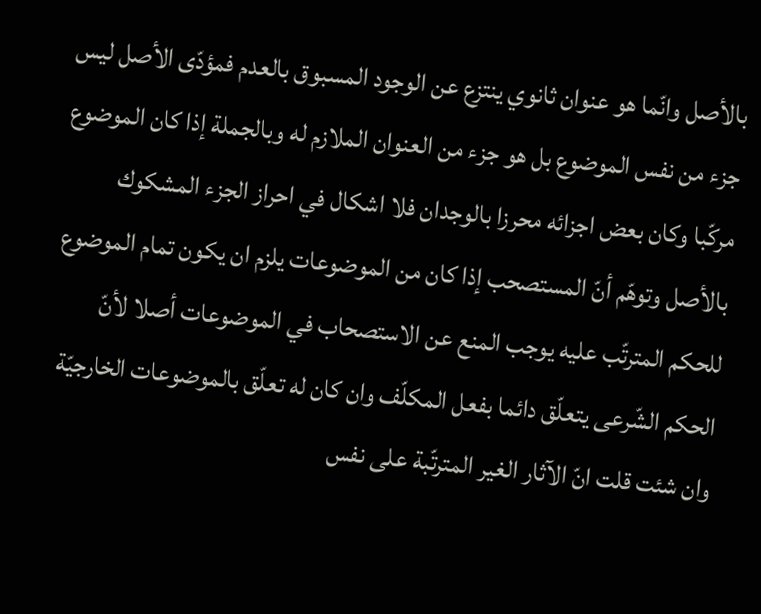بالأصل وانّما هو عنوان ثانوي ينتزع عن الوجود المسبوق بالعدم فمؤدّى الأصل ليس جزء من نفس الموضوع بل هو جزء من العنوان الملازم له وبالجملة إذا كان الموضوع مركّبا وكان بعض اجزائه محرزا بالوجدان فلا اشكال في احراز الجزء المشكوك بالأصل وتوهّم أنّ المستصحب إذا كان من الموضوعات يلزم ان يكون تمام الموضوع للحكم المترتّب عليه يوجب المنع عن الاستصحاب في الموضوعات أصلا لأنّ الحكم الشّرعى يتعلّق دائما بفعل المكلّف وان كان له تعلّق بالموضوعات الخارجيّة وان شئت قلت انّ الآثار الغير المترتّبة على نفس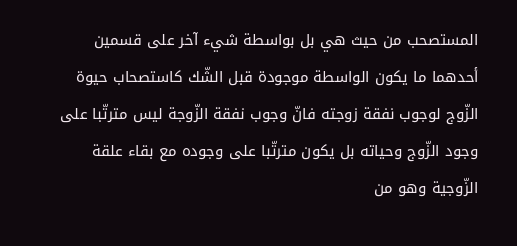المستصحب من حيث هي بل بواسطة شيء آخر على قسمين أحدهما ما يكون الواسطة موجودة قبل الشّك كاستصحاب حيوة الزّوج لوجوب نفقة زوجته فانّ وجوب نفقة الزّوجة ليس مترتّبا على وجود الزّوج وحياته بل يكون مترتّبا على وجوده مع بقاء علقة الزّوجية وهو من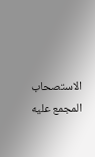الاستصحاب المجمع عليه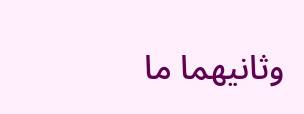وثانيهما ما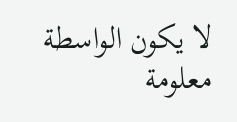لا يكون الواسطة معلومة